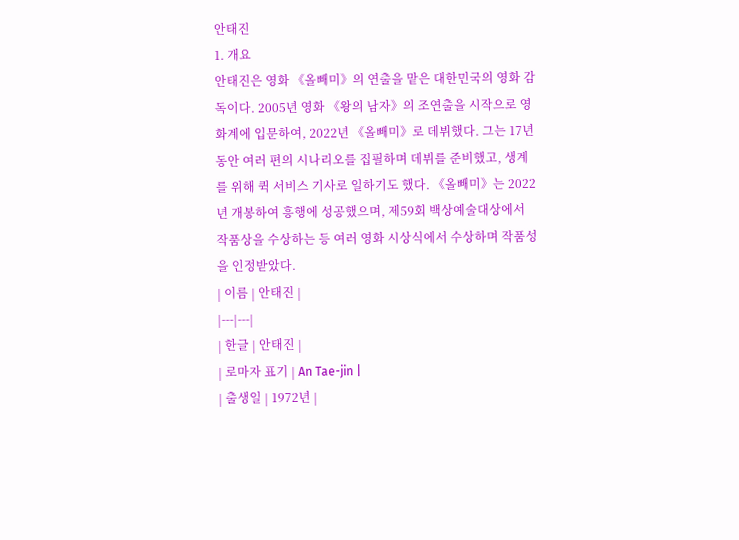안태진
1. 개요
안태진은 영화 《올빼미》의 연출을 맡은 대한민국의 영화 감독이다. 2005년 영화 《왕의 남자》의 조연출을 시작으로 영화계에 입문하여, 2022년 《올빼미》로 데뷔했다. 그는 17년 동안 여러 편의 시나리오를 집필하며 데뷔를 준비했고, 생계를 위해 퀵 서비스 기사로 일하기도 했다. 《올빼미》는 2022년 개봉하여 흥행에 성공했으며, 제59회 백상예술대상에서 작품상을 수상하는 등 여러 영화 시상식에서 수상하며 작품성을 인정받았다.
| 이름 | 안태진 |
|---|---|
| 한글 | 안태진 |
| 로마자 표기 | An Tae-jin |
| 출생일 | 1972년 |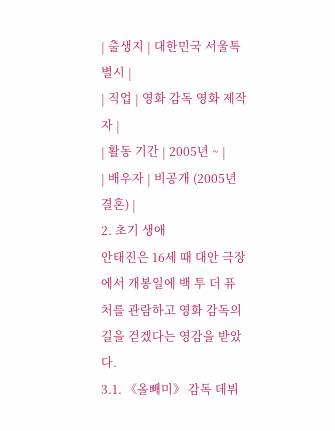| 출생지 | 대한민국 서울특별시 |
| 직업 | 영화 감독 영화 제작자 |
| 활동 기간 | 2005년 ~ |
| 배우자 | 비공개 (2005년 결혼) |
2. 초기 생애
안태진은 16세 때 대안 극장에서 개봉일에 백 투 더 퓨처를 관람하고 영화 감독의 길을 걷겠다는 영감을 받았다.
3.1. 《올빼미》 감독 데뷔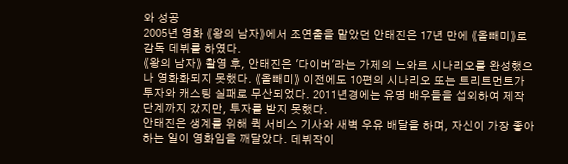와 성공
2005년 영화 《왕의 남자》에서 조연출을 맡았던 안태진은 17년 만에 《올빼미》로 감독 데뷔를 하였다.
《왕의 남자》 촬영 후, 안태진은 '다이버'라는 가제의 느와르 시나리오를 완성했으나 영화화되지 못했다. 《올빼미》 이전에도 10편의 시나리오 또는 트리트먼트가 투자와 캐스팅 실패로 무산되었다. 2011년경에는 유명 배우들을 섭외하여 제작 단계까지 갔지만, 투자를 받지 못했다.
안태진은 생계를 위해 퀵 서비스 기사와 새벽 우유 배달을 하며, 자신이 가장 좋아하는 일이 영화임을 깨달았다. 데뷔작이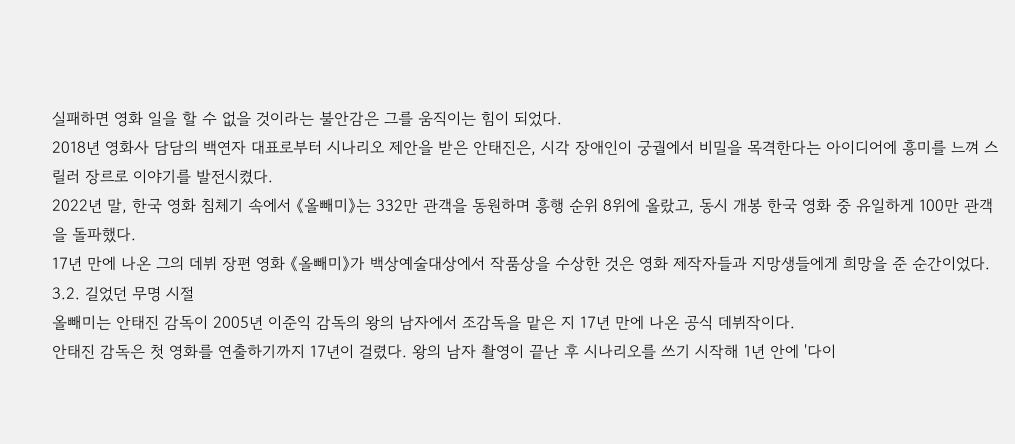실패하면 영화 일을 할 수 없을 것이라는 불안감은 그를 움직이는 힘이 되었다.
2018년 영화사 담담의 백연자 대표로부터 시나리오 제안을 받은 안태진은, 시각 장애인이 궁궐에서 비밀을 목격한다는 아이디어에 흥미를 느껴 스릴러 장르로 이야기를 발전시켰다.
2022년 말, 한국 영화 침체기 속에서 《올빼미》는 332만 관객을 동원하며 흥행 순위 8위에 올랐고, 동시 개봉 한국 영화 중 유일하게 100만 관객을 돌파했다.
17년 만에 나온 그의 데뷔 장편 영화 《올빼미》가 백상예술대상에서 작품상을 수상한 것은 영화 제작자들과 지망생들에게 희망을 준 순간이었다.
3.2. 길었던 무명 시절
올빼미는 안태진 감독이 2005년 이준익 감독의 왕의 남자에서 조감독을 맡은 지 17년 만에 나온 공식 데뷔작이다.
안태진 감독은 첫 영화를 연출하기까지 17년이 걸렸다. 왕의 남자 촬영이 끝난 후 시나리오를 쓰기 시작해 1년 안에 '다이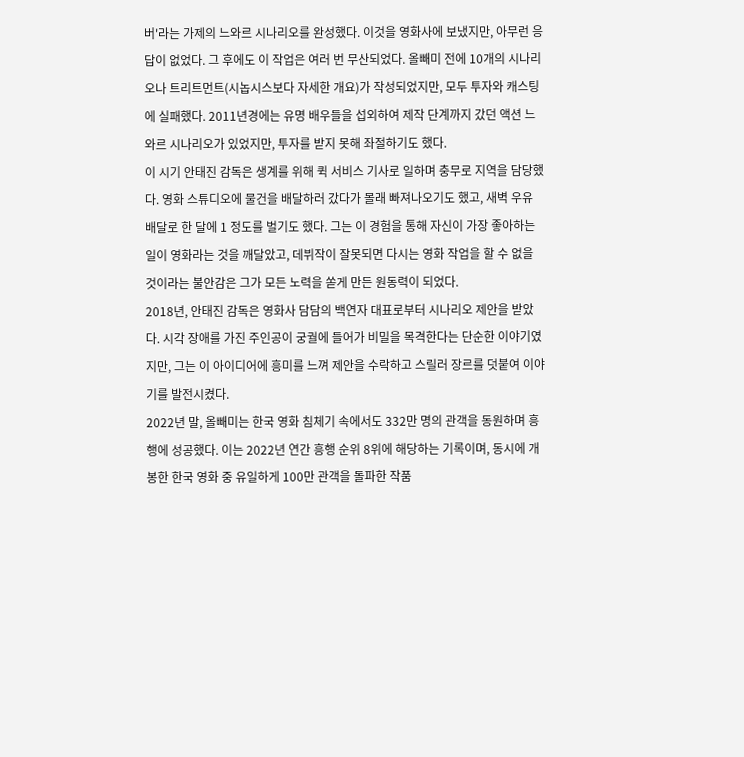버'라는 가제의 느와르 시나리오를 완성했다. 이것을 영화사에 보냈지만, 아무런 응답이 없었다. 그 후에도 이 작업은 여러 번 무산되었다. 올빼미 전에 10개의 시나리오나 트리트먼트(시놉시스보다 자세한 개요)가 작성되었지만, 모두 투자와 캐스팅에 실패했다. 2011년경에는 유명 배우들을 섭외하여 제작 단계까지 갔던 액션 느와르 시나리오가 있었지만, 투자를 받지 못해 좌절하기도 했다.
이 시기 안태진 감독은 생계를 위해 퀵 서비스 기사로 일하며 충무로 지역을 담당했다. 영화 스튜디오에 물건을 배달하러 갔다가 몰래 빠져나오기도 했고, 새벽 우유 배달로 한 달에 1 정도를 벌기도 했다. 그는 이 경험을 통해 자신이 가장 좋아하는 일이 영화라는 것을 깨달았고, 데뷔작이 잘못되면 다시는 영화 작업을 할 수 없을 것이라는 불안감은 그가 모든 노력을 쏟게 만든 원동력이 되었다.
2018년, 안태진 감독은 영화사 담담의 백연자 대표로부터 시나리오 제안을 받았다. 시각 장애를 가진 주인공이 궁궐에 들어가 비밀을 목격한다는 단순한 이야기였지만, 그는 이 아이디어에 흥미를 느껴 제안을 수락하고 스릴러 장르를 덧붙여 이야기를 발전시켰다.
2022년 말, 올빼미는 한국 영화 침체기 속에서도 332만 명의 관객을 동원하며 흥행에 성공했다. 이는 2022년 연간 흥행 순위 8위에 해당하는 기록이며, 동시에 개봉한 한국 영화 중 유일하게 100만 관객을 돌파한 작품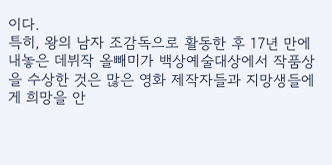이다.
특히, 왕의 남자 조감독으로 활동한 후 17년 만에 내놓은 데뷔작 올빼미가 백상예술대상에서 작품상을 수상한 것은 많은 영화 제작자들과 지망생들에게 희망을 안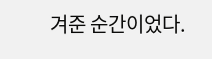겨준 순간이었다.